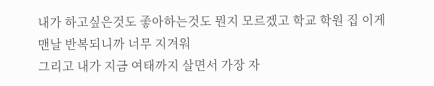내가 하고싶은것도 좋아하는것도 뭔지 모르겠고 학교 학원 집 이게 맨날 반복되니까 너무 지겨워
그리고 내가 지금 여태까지 살면서 가장 자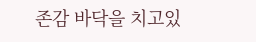존감 바닥을 치고있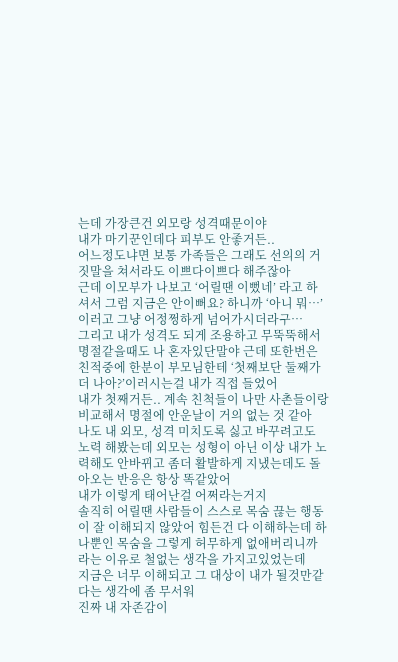는데 가장큰건 외모랑 성격때문이야
내가 마기꾼인데다 피부도 안좋거든..
어느정도냐면 보통 가족들은 그래도 선의의 거짓말을 쳐서라도 이쁘다이쁘다 해주잖아
근데 이모부가 나보고 ‘어릴땐 이뻤네’ 라고 하셔서 그럼 지금은 안이뻐요? 하니까 ‘아니 뭐…’ 이러고 그냥 어정쩡하게 넘어가시더라구…
그리고 내가 성격도 되게 조용하고 무뚝뚝해서 명절같을때도 나 혼자있단말야 근데 또한번은 친적중에 한분이 부모님한테 ‘첫째보단 둘째가 더 나아?’이러시는걸 내가 직접 들었어
내가 첫째거든.. 계속 친척들이 나만 사촌들이랑 비교해서 명절에 안운날이 거의 없는 것 같아
나도 내 외모, 성격 미치도록 싫고 바꾸려고도 노력 해봤는데 외모는 성형이 아닌 이상 내가 노력해도 안바뀌고 좀더 활발하게 지냈는데도 돌아오는 반응은 항상 똑같았어
내가 이렇게 태어난걸 어쩌라는거지
솔직히 어릴땐 사람들이 스스로 목숨 끊는 행동이 잘 이해되지 않았어 힘든건 다 이해하는데 하나뿐인 목숨을 그렇게 허무하게 없애버리니까 라는 이유로 철없는 생각을 가지고있었는데
지금은 너무 이해되고 그 대상이 내가 될것만같다는 생각에 좀 무서워
진짜 내 자존감이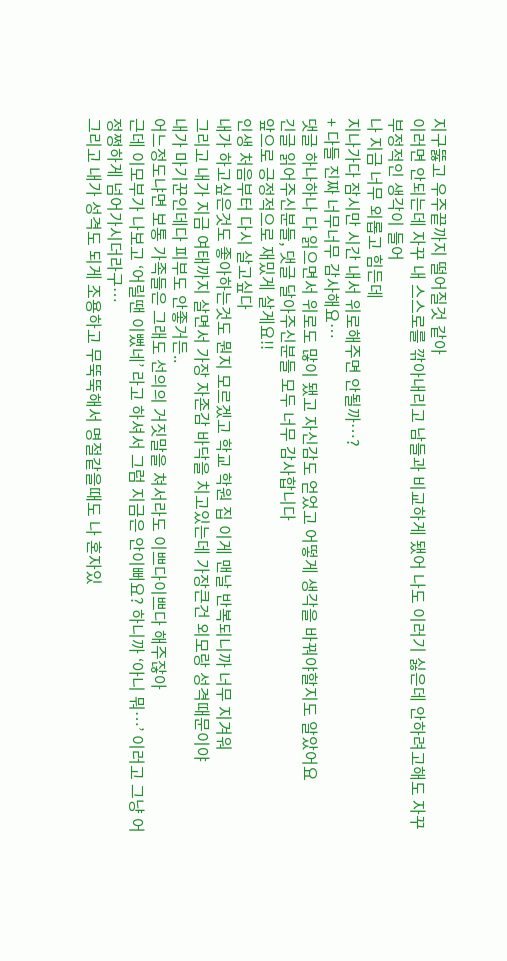지구뚫고 우주끝까지 떨어질것 같아
이러면 안되는데 자꾸 내 스스로를 깎아내리고 남들과 비교하게 됐어 나도 이러기 싫은데 안하려고해도 자꾸 부정적인 생각이 들어
나 지금 너무 외롭고 힘든데
지나가다 잠시만 시간 내서 위로해주면 안될까…?
+ 다들 진짜 너무너무 감사해요…
댓글 하나하나 다 읽으면서 위로도 많이 됐고 자신감도 얻었고 어떻게 생각을 바꿔야할지도 알았어요
긴글 읽어주신분들, 댓글 달아주신분들 모두 너무 감사합니다
앞으로 긍정적으로 재밌게 살게요!!
인생 처음부터 다시 살고싶다
내가 하고싶은것도 좋아하는것도 뭔지 모르겠고 학교 학원 집 이게 맨날 반복되니까 너무 지겨워
그리고 내가 지금 여태까지 살면서 가장 자존감 바닥을 치고있는데 가장큰건 외모랑 성격때문이야
내가 마기꾼인데다 피부도 안좋거든..
어느정도냐면 보통 가족들은 그래도 선의의 거짓말을 쳐서라도 이쁘다이쁘다 해주잖아
근데 이모부가 나보고 ‘어릴땐 이뻤네’ 라고 하셔서 그럼 지금은 안이뻐요? 하니까 ‘아니 뭐…’ 이러고 그냥 어정쩡하게 넘어가시더라구…
그리고 내가 성격도 되게 조용하고 무뚝뚝해서 명절같을때도 나 혼자있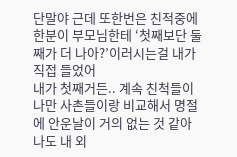단말야 근데 또한번은 친적중에 한분이 부모님한테 ‘첫째보단 둘째가 더 나아?’이러시는걸 내가 직접 들었어
내가 첫째거든.. 계속 친척들이 나만 사촌들이랑 비교해서 명절에 안운날이 거의 없는 것 같아
나도 내 외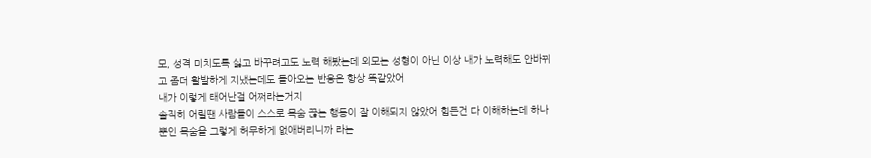모, 성격 미치도록 싫고 바꾸려고도 노력 해봤는데 외모는 성형이 아닌 이상 내가 노력해도 안바뀌고 좀더 활발하게 지냈는데도 돌아오는 반응은 항상 똑같았어
내가 이렇게 태어난걸 어쩌라는거지
솔직히 어릴땐 사람들이 스스로 목숨 끊는 행동이 잘 이해되지 않았어 힘든건 다 이해하는데 하나뿐인 목숨을 그렇게 허무하게 없애버리니까 라는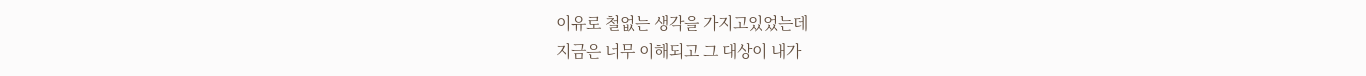이유로 철없는 생각을 가지고있었는데
지금은 너무 이해되고 그 대상이 내가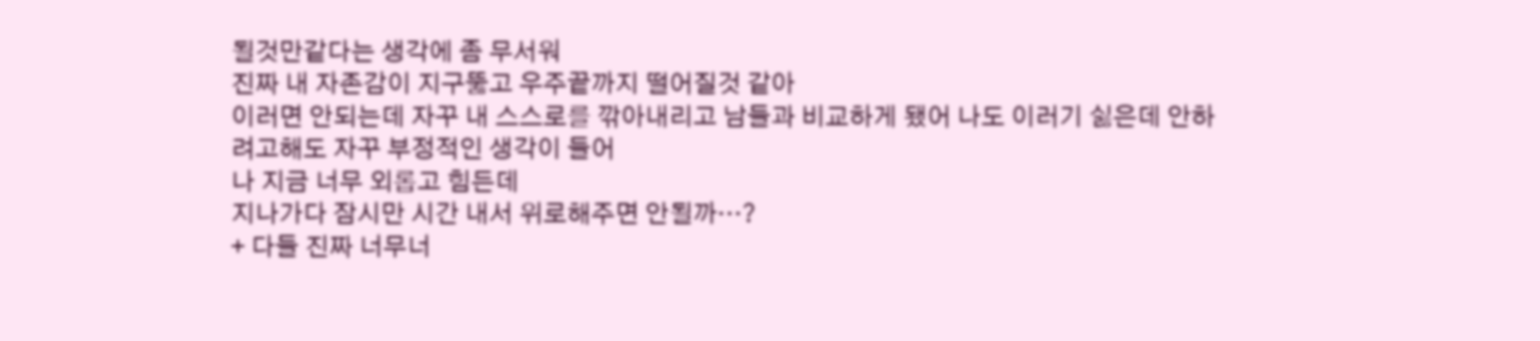될것만같다는 생각에 좀 무서워
진짜 내 자존감이 지구뚫고 우주끝까지 떨어질것 같아
이러면 안되는데 자꾸 내 스스로를 깎아내리고 남들과 비교하게 됐어 나도 이러기 싫은데 안하려고해도 자꾸 부정적인 생각이 들어
나 지금 너무 외롭고 힘든데
지나가다 잠시만 시간 내서 위로해주면 안될까…?
+ 다들 진짜 너무너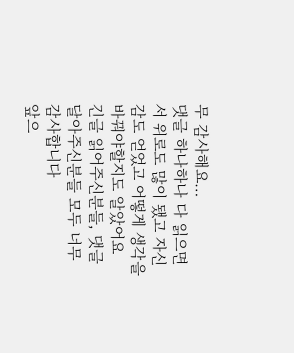무 감사해요…
댓글 하나하나 다 읽으면서 위로도 많이 됐고 자신감도 얻었고 어떻게 생각을 바꿔야할지도 알았어요
긴글 읽어주신분들, 댓글 달아주신분들 모두 너무 감사합니다
앞으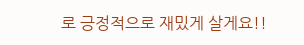로 긍정적으로 재밌게 살게요!!